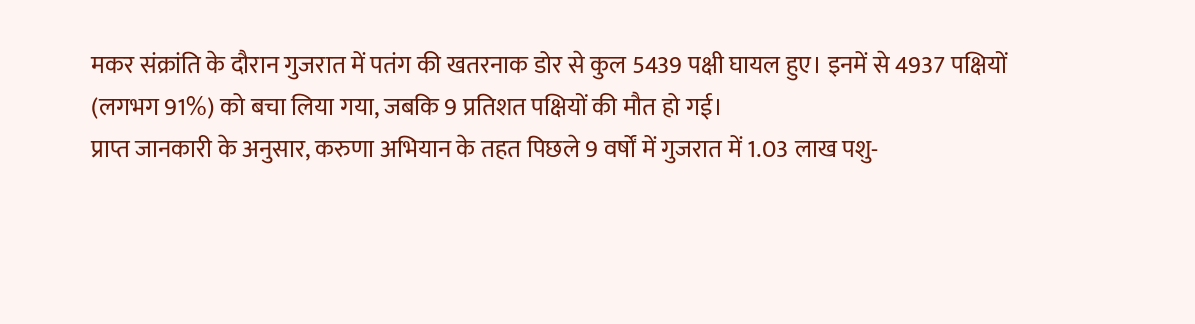मकर संक्रांति के दौरान गुजरात में पतंग की खतरनाक डोर से कुल 5439 पक्षी घायल हुए। इनमें से 4937 पक्षियों (लगभग 91%) को बचा लिया गया, जबकि 9 प्रतिशत पक्षियों की मौत हो गई।
प्राप्त जानकारी के अनुसार, करुणा अभियान के तहत पिछले 9 वर्षों में गुजरात में 1.03 लाख पशु-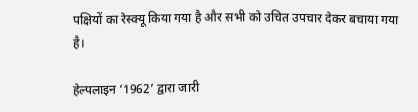पक्षियों का रेस्क्यू किया गया है और सभी को उचित उपचार देकर बचाया गया है।

हेल्पलाइन ‘1962’ द्वारा जारी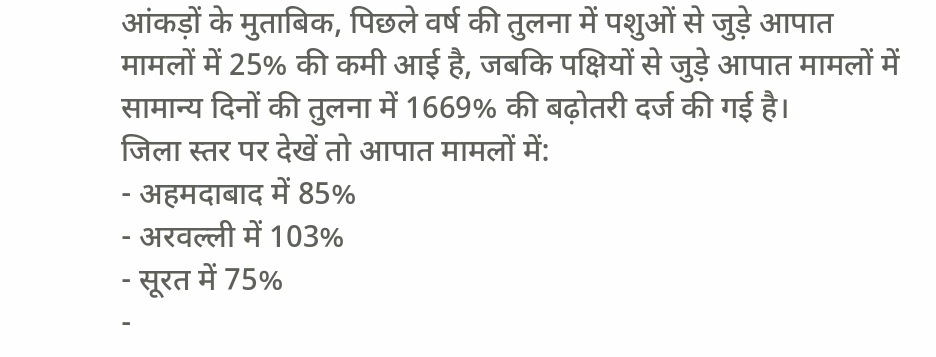आंकड़ों के मुताबिक, पिछले वर्ष की तुलना में पशुओं से जुड़े आपात मामलों में 25% की कमी आई है, जबकि पक्षियों से जुड़े आपात मामलों में सामान्य दिनों की तुलना में 1669% की बढ़ोतरी दर्ज की गई है।
जिला स्तर पर देखें तो आपात मामलों में:
- अहमदाबाद में 85%
- अरवल्ली में 103%
- सूरत में 75%
-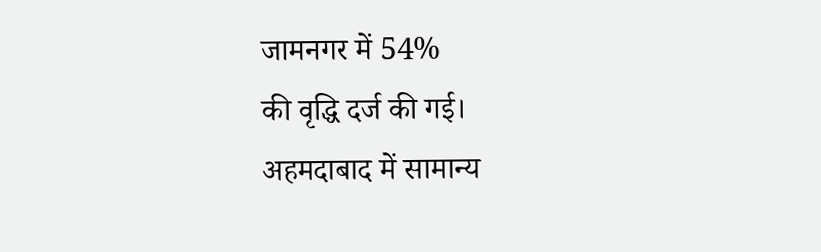जामनगर में 54%
की वृद्धि दर्ज की गई।
अहमदाबाद में सामान्य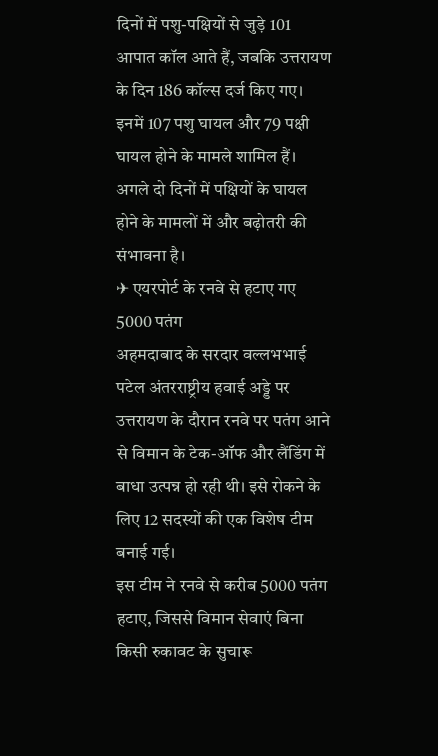दिनों में पशु-पक्षियों से जुड़े 101 आपात कॉल आते हैं, जबकि उत्तरायण के दिन 186 कॉल्स दर्ज किए गए। इनमें 107 पशु घायल और 79 पक्षी घायल होने के मामले शामिल हैं। अगले दो दिनों में पक्षियों के घायल होने के मामलों में और बढ़ोतरी की संभावना है।
✈ एयरपोर्ट के रनवे से हटाए गए 5000 पतंग
अहमदाबाद के सरदार वल्लभभाई पटेल अंतरराष्ट्रीय हवाई अड्डे पर उत्तरायण के दौरान रनवे पर पतंग आने से विमान के टेक-ऑफ और लैंडिंग में बाधा उत्पन्न हो रही थी। इसे रोकने के लिए 12 सदस्यों की एक विशेष टीम बनाई गई।
इस टीम ने रनवे से करीब 5000 पतंग हटाए, जिससे विमान सेवाएं बिना किसी रुकावट के सुचारू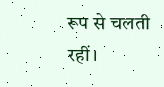रूप से चलती रहीं।